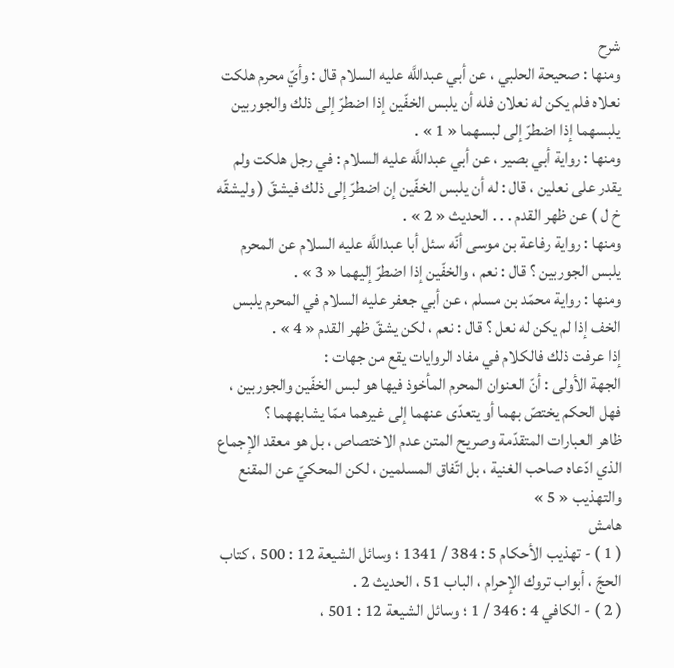شرح
ومنها : صحيحة الحلبي ، عن أبي عبداللَّه عليه السلام قال : وأيّ محرم هلكت نعلاه فلم يكن له نعلان فله أن يلبس الخفّين إذا اضطرّ إلى ذلك والجوربين يلبسهما إذا اضطرّ إلى لبسهما « 1 » .
ومنها : رواية أبي بصير ، عن أبي عبداللَّه عليه السلام : في رجل هلكت ولم يقدر على نعلين ، قال : له أن يلبس الخفّين إن اضطرّ إلى ذلك فيشقّ ( وليشقّه خ ل ) عن ظهر القدم . . . الحديث « 2 » .
ومنها : رواية رفاعة بن موسى أنّه سئل أبا عبداللَّه عليه السلام عن المحرم يلبس الجوربين ؟ قال : نعم ، والخفّين إذا اضطرّ إليهما « 3 » .
ومنها : رواية محمّد بن مسلم ، عن أبي جعفر عليه السلام في المحرم يلبس الخف إذا لم يكن له نعل ؟ قال : نعم ، لكن يشقّ ظهر القدم « 4 » .
إذا عرفت ذلك فالكلام في مفاد الروايات يقع من جهات :
الجهة الأولى : أنّ العنوان المحرم المأخوذ فيها هو لبس الخفّين والجوربين ، فهل الحكم يختصّ بهما أو يتعدّى عنهما إلى غيرهما ممّا يشابههما ؟
ظاهر العبارات المتقدّمة وصريح المتن عدم الاختصاص ، بل هو معقد الإجماع الذي ادّعاه صاحب الغنية ، بل اتّفاق المسلمين ، لكن المحكيّ عن المقنع والتهذيب « 5 »
هامش
( 1 ) - تهذيب الأحكام 5 : 384 / 1341 ؛ وسائل الشيعة 12 : 500 ، كتاب الحجّ ، أبواب تروك الإحرام ، الباب 51 ، الحديث 2 .
( 2 ) - الكافي 4 : 346 / 1 ؛ وسائل الشيعة 12 : 501 ،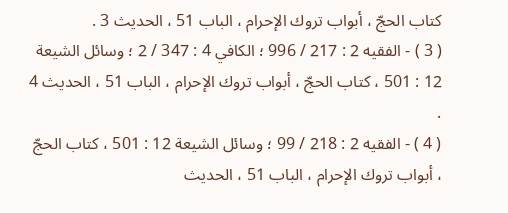كتاب الحجّ ، أبواب تروك الإحرام ، الباب 51 ، الحديث 3 .
( 3 ) - الفقيه 2 : 217 / 996 ؛ الكافي 4 : 347 / 2 ؛ وسائل الشيعة 12 : 501 ، كتاب الحجّ ، أبواب تروك الإحرام ، الباب 51 ، الحديث 4 .
( 4 ) - الفقيه 2 : 218 / 99 ؛ وسائل الشيعة 12 : 501 ، كتاب الحجّ ، أبواب تروك الإحرام ، الباب 51 ، الحديث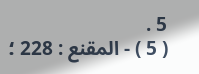5 .
( 5 ) - المقنع : 228 ؛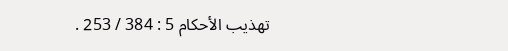تهذيب الأحكام 5 : 384 / 253 .